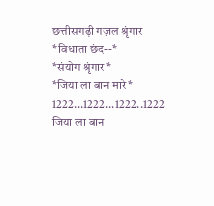छत्तीसगढ़ी गज़ल श्रृंगार
*विधाता छंद--*
*संयोग श्रृंगार*
*जिया ला बान मारे*
1222...1222...1222..1222
जिया ला बान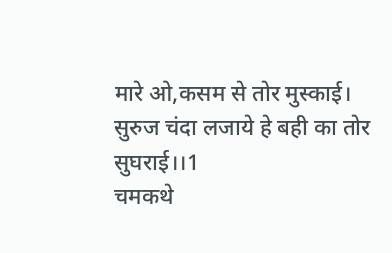मारे ओ,कसम से तोर मुस्काई।
सुरुज चंदा लजाये हे बही का तोर सुघराई।।1
चमकथे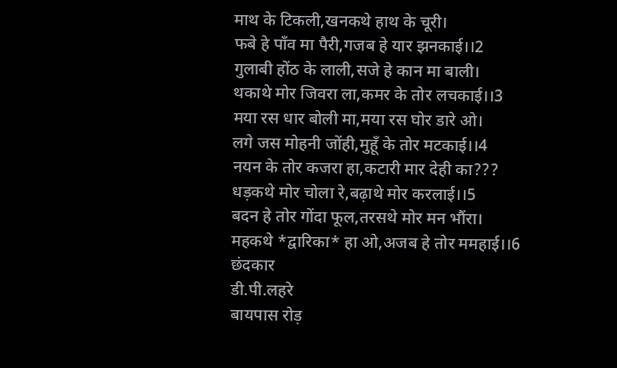माथ के टिकली,खनकथे हाथ के चूरी।
फबे हे पाँव मा पैरी,गजब हे यार झनकाई।।2
गुलाबी होंठ के लाली,सजे हे कान मा बाली।
थकाथे मोर जिवरा ला,कमर के तोर लचकाई।।3
मया रस धार बोली मा,मया रस घोर डारे ओ।
लगे जस मोहनी जोंही,मुहूँ के तोर मटकाई।।4
नयन के तोर कजरा हा,कटारी मार देही का???
धड़कथे मोर चोला रे,बढ़ाथे मोर करलाई।।5
बदन हे तोर गोंदा फूल,तरसथे मोर मन भौंरा।
महकथे *द्वारिका* हा ओ,अजब हे तोर ममहाई।।6
छंदकार
डी.पी.लहरे
बायपास रोड़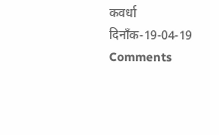कवर्धा
दिनाँक-19-04-19
Comments